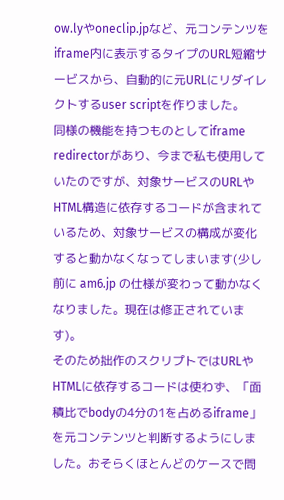ow.lyやoneclip.jpなど、元コンテンツをiframe内に表示するタイプのURL短縮サービスから、自動的に元URLにリダイレクトするuser scriptを作りました。
同様の機能を持つものとしてiframe redirectorがあり、今まで私も使用していたのですが、対象サービスのURLやHTML構造に依存するコードが含まれているため、対象サービスの構成が変化すると動かなくなってしまいます(少し前に am6.jp の仕様が変わって動かなくなりました。現在は修正されています)。
そのため拙作のスクリプトではURLやHTMLに依存するコードは使わず、「面積比でbodyの4分の1を占めるiframe」を元コンテンツと判断するようにしました。おそらくほとんどのケースで問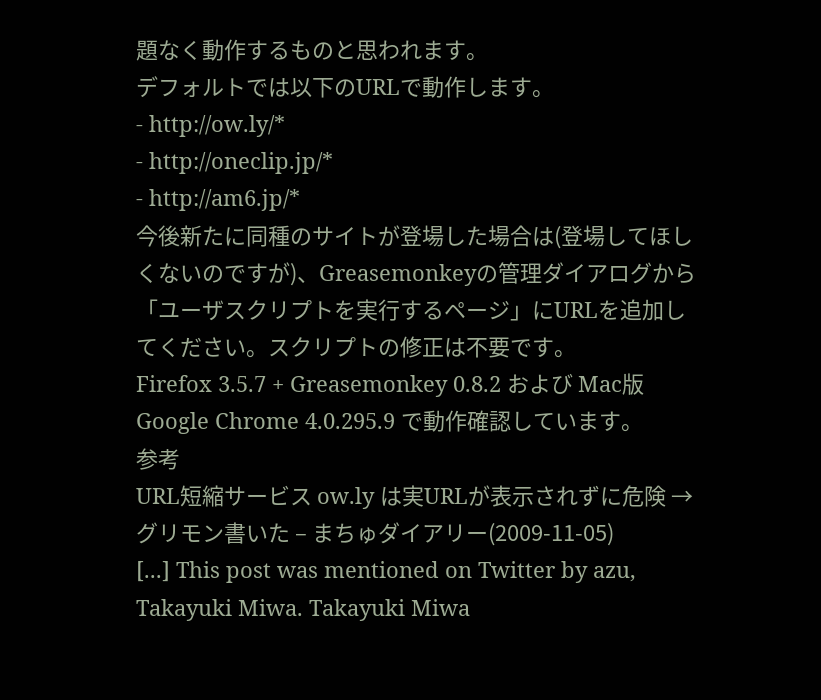題なく動作するものと思われます。
デフォルトでは以下のURLで動作します。
- http://ow.ly/*
- http://oneclip.jp/*
- http://am6.jp/*
今後新たに同種のサイトが登場した場合は(登場してほしくないのですが)、Greasemonkeyの管理ダイアログから「ユーザスクリプトを実行するページ」にURLを追加してください。スクリプトの修正は不要です。
Firefox 3.5.7 + Greasemonkey 0.8.2 および Mac版 Google Chrome 4.0.295.9 で動作確認しています。
参考
URL短縮サービス ow.ly は実URLが表示されずに危険 → グリモン書いた – まちゅダイアリー(2009-11-05)
[...] This post was mentioned on Twitter by azu, Takayuki Miwa. Takayuki Miwa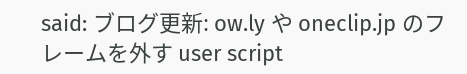said: ブログ更新: ow.ly や oneclip.jp のフレームを外す user script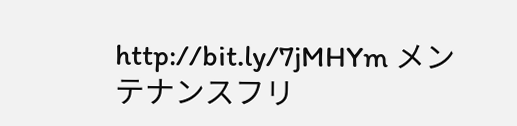http://bit.ly/7jMHYm メンテナンスフリ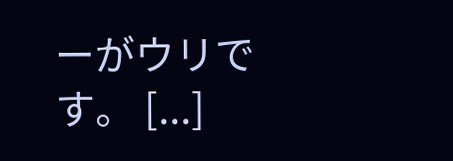ーがウリです。 [...]